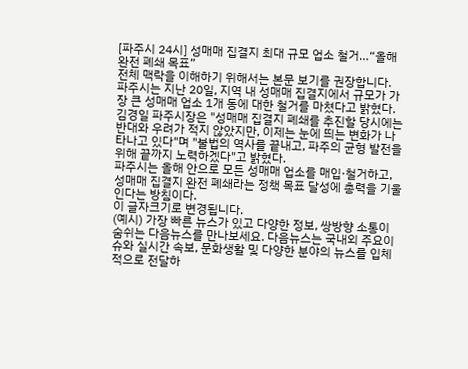[파주시 24시] 성매매 집결지 최대 규모 업소 철거…“올해 완전 폐쇄 목표”
전체 맥락을 이해하기 위해서는 본문 보기를 권장합니다.
파주시는 지난 20일, 지역 내 성매매 집결지에서 규모가 가장 큰 성매매 업소 1개 동에 대한 철거를 마쳤다고 밝혔다.
김경일 파주시장은 "성매매 집결지 폐쇄를 추진할 당시에는 반대와 우려가 적지 않았지만, 이제는 눈에 띄는 변화가 나타나고 있다"며 "불법의 역사를 끝내고, 파주의 균형 발전을 위해 끝까지 노력하겠다"고 밝혔다.
파주시는 올해 안으로 모든 성매매 업소를 매입·철거하고, 성매매 집결지 완전 폐쇄라는 정책 목표 달성에 총력을 기울인다는 방침이다.
이 글자크기로 변경됩니다.
(예시) 가장 빠른 뉴스가 있고 다양한 정보, 쌍방향 소통이 숨쉬는 다음뉴스를 만나보세요. 다음뉴스는 국내외 주요이슈와 실시간 속보, 문화생활 및 다양한 분야의 뉴스를 입체적으로 전달하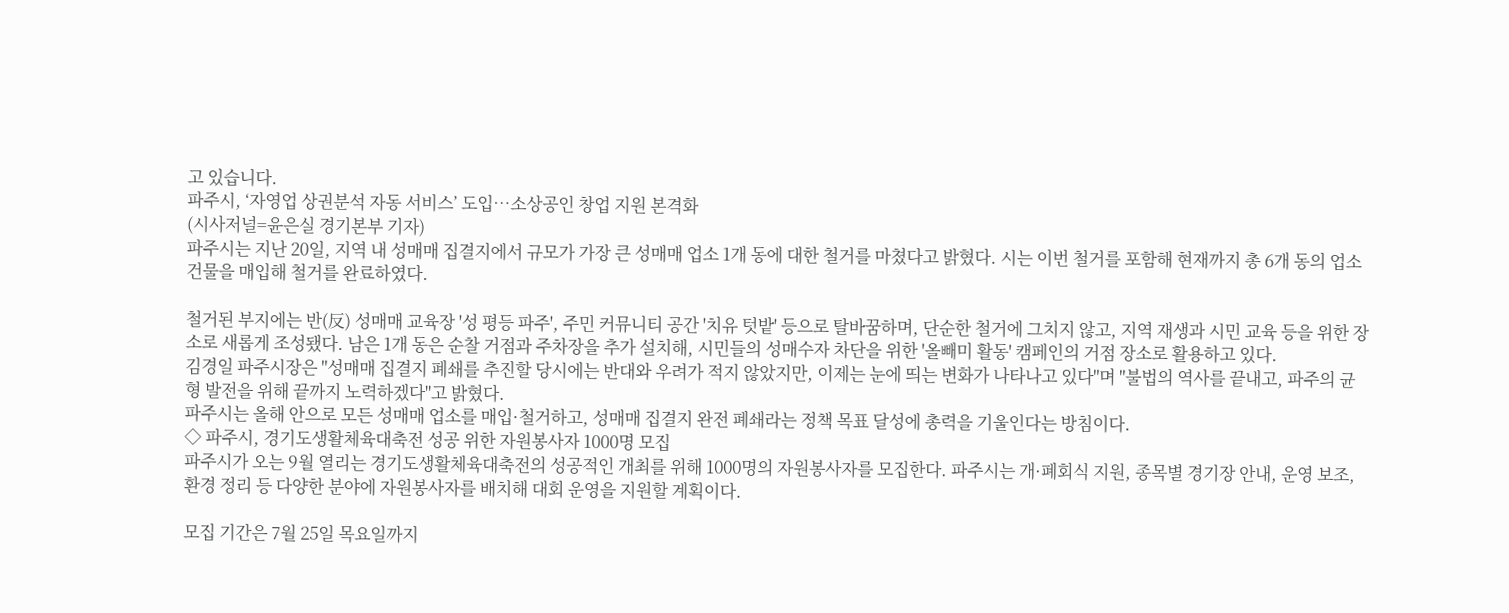고 있습니다.
파주시, ‘자영업 상권분석 자동 서비스’ 도입…소상공인 창업 지원 본격화
(시사저널=윤은실 경기본부 기자)
파주시는 지난 20일, 지역 내 성매매 집결지에서 규모가 가장 큰 성매매 업소 1개 동에 대한 철거를 마쳤다고 밝혔다. 시는 이번 철거를 포함해 현재까지 총 6개 동의 업소 건물을 매입해 철거를 완료하였다.

철거된 부지에는 반(反) 성매매 교육장 '성 평등 파주', 주민 커뮤니티 공간 '치유 텃밭' 등으로 탈바꿈하며, 단순한 철거에 그치지 않고, 지역 재생과 시민 교육 등을 위한 장소로 새롭게 조성됐다. 남은 1개 동은 순찰 거점과 주차장을 추가 설치해, 시민들의 성매수자 차단을 위한 '올빼미 활동' 캠페인의 거점 장소로 활용하고 있다.
김경일 파주시장은 "성매매 집결지 폐쇄를 추진할 당시에는 반대와 우려가 적지 않았지만, 이제는 눈에 띄는 변화가 나타나고 있다"며 "불법의 역사를 끝내고, 파주의 균형 발전을 위해 끝까지 노력하겠다"고 밝혔다.
파주시는 올해 안으로 모든 성매매 업소를 매입·철거하고, 성매매 집결지 완전 폐쇄라는 정책 목표 달성에 총력을 기울인다는 방침이다.
◇ 파주시, 경기도생활체육대축전 성공 위한 자원봉사자 1000명 모집
파주시가 오는 9월 열리는 경기도생활체육대축전의 성공적인 개최를 위해 1000명의 자원봉사자를 모집한다. 파주시는 개·폐회식 지원, 종목별 경기장 안내, 운영 보조, 환경 정리 등 다양한 분야에 자원봉사자를 배치해 대회 운영을 지원할 계획이다.

모집 기간은 7월 25일 목요일까지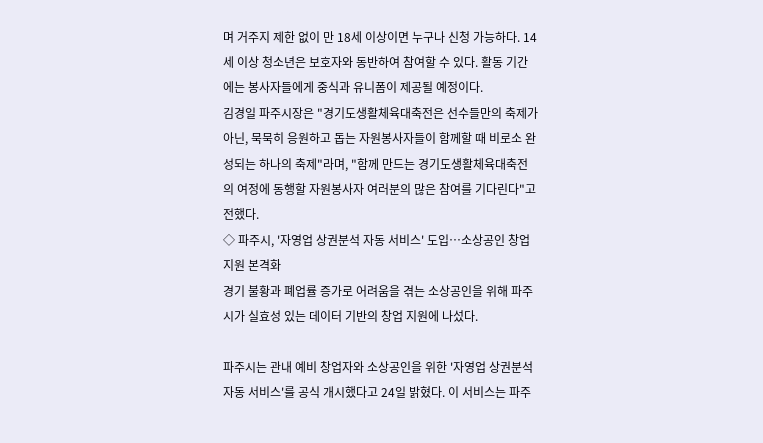며 거주지 제한 없이 만 18세 이상이면 누구나 신청 가능하다. 14세 이상 청소년은 보호자와 동반하여 참여할 수 있다. 활동 기간에는 봉사자들에게 중식과 유니폼이 제공될 예정이다.
김경일 파주시장은 "경기도생활체육대축전은 선수들만의 축제가 아닌, 묵묵히 응원하고 돕는 자원봉사자들이 함께할 때 비로소 완성되는 하나의 축제"라며, "함께 만드는 경기도생활체육대축전의 여정에 동행할 자원봉사자 여러분의 많은 참여를 기다린다"고 전했다.
◇ 파주시, '자영업 상권분석 자동 서비스' 도입…소상공인 창업 지원 본격화
경기 불황과 폐업률 증가로 어려움을 겪는 소상공인을 위해 파주시가 실효성 있는 데이터 기반의 창업 지원에 나섰다.

파주시는 관내 예비 창업자와 소상공인을 위한 '자영업 상권분석 자동 서비스'를 공식 개시했다고 24일 밝혔다. 이 서비스는 파주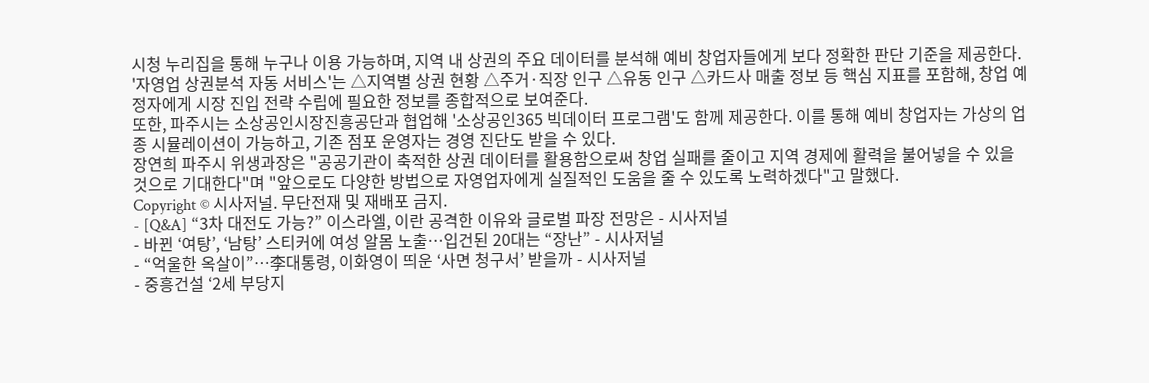시청 누리집을 통해 누구나 이용 가능하며, 지역 내 상권의 주요 데이터를 분석해 예비 창업자들에게 보다 정확한 판단 기준을 제공한다.
'자영업 상권분석 자동 서비스'는 △지역별 상권 현황 △주거·직장 인구 △유동 인구 △카드사 매출 정보 등 핵심 지표를 포함해, 창업 예정자에게 시장 진입 전략 수립에 필요한 정보를 종합적으로 보여준다.
또한, 파주시는 소상공인시장진흥공단과 협업해 '소상공인365 빅데이터 프로그램'도 함께 제공한다. 이를 통해 예비 창업자는 가상의 업종 시뮬레이션이 가능하고, 기존 점포 운영자는 경영 진단도 받을 수 있다.
장연희 파주시 위생과장은 "공공기관이 축적한 상권 데이터를 활용함으로써 창업 실패를 줄이고 지역 경제에 활력을 불어넣을 수 있을 것으로 기대한다"며 "앞으로도 다양한 방법으로 자영업자에게 실질적인 도움을 줄 수 있도록 노력하겠다"고 말했다.
Copyright © 시사저널. 무단전재 및 재배포 금지.
- [Q&A] “3차 대전도 가능?” 이스라엘, 이란 공격한 이유와 글로벌 파장 전망은 - 시사저널
- 바뀐 ‘여탕’, ‘남탕’ 스티커에 여성 알몸 노출…입건된 20대는 “장난” - 시사저널
- “억울한 옥살이”…李대통령, 이화영이 띄운 ‘사면 청구서’ 받을까 - 시사저널
- 중흥건설 ‘2세 부당지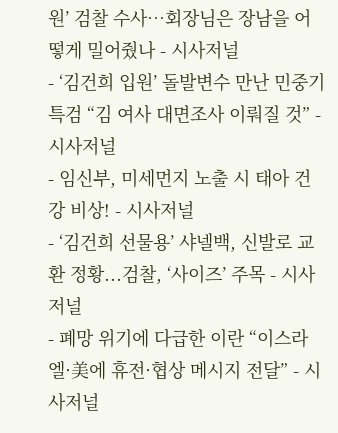원’ 검찰 수사…회장님은 장남을 어떻게 밀어줬나 - 시사저널
- ‘김건희 입원’ 돌발변수 만난 민중기 특검 “김 여사 대면조사 이뤄질 것” - 시사저널
- 임신부, 미세먼지 노출 시 태아 건강 비상! - 시사저널
- ‘김건희 선물용’ 샤넬백, 신발로 교환 정황...검찰, ‘사이즈’ 주목 - 시사저널
- 폐망 위기에 다급한 이란 “이스라엘·美에 휴전·협상 메시지 전달” - 시사저널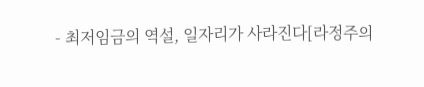- 최저임금의 역설, 일자리가 사라진다[라정주의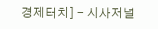경제터치] - 시사저널